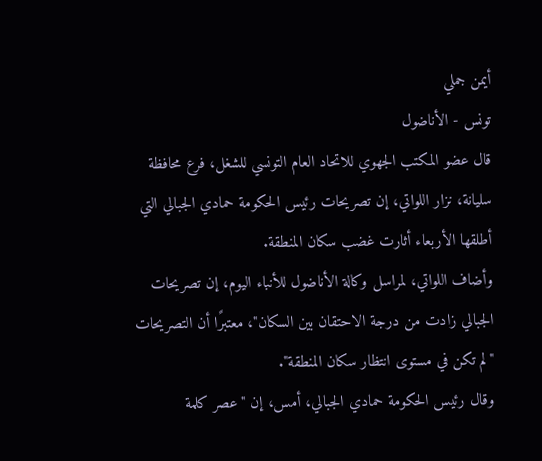أيمن جملي
تونس - الأناضول
قال عضو المكتب الجهوي للاتحاد العام التونسي للشغل، فرع محافظة سليانة، نزار اللواتي، إن تصريحات رئيس الحكومة حمادي الجبالي التي أطلقها الأربعاء أثارت غضب سكان المنطقة.
وأضاف اللواتي، لمراسل وكالة الأناضول للأنباء اليوم، إن تصريحات الجبالي زادت من درجة الاحتقان بين السكان"، معتبرًا أن التصريحات "لم تكن في مستوى انتظار سكان المنطقة".
وقال رئيس الحكومة حمادي الجبالي، أمس، إن "عصر كلمة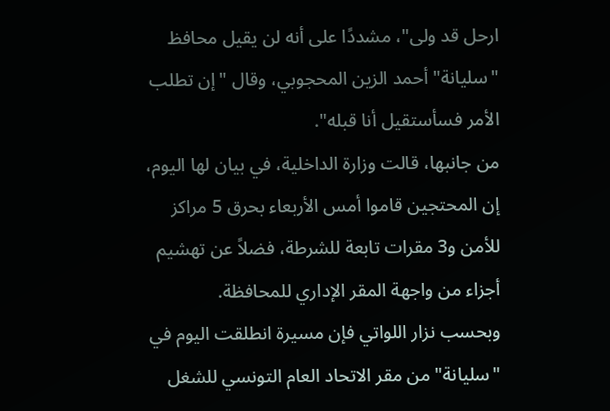ارحل قد ولى"، مشددًا على أنه لن يقيل محافظ "سليانة" أحمد الزين المحجوبي، وقال "إن تطلب الأمر فسأستقيل أنا قبله".
من جانبها، قالت وزارة الداخلية، في بيان لها اليوم، إن المحتجين قاموا أمس الأربعاء بحرق 5 مراكز للأمن و3 مقرات تابعة للشرطة، فضلاً عن تهشيم أجزاء من واجهة المقر الإداري للمحافظة.
وبحسب نزار اللواتي فإن مسيرة انطلقت اليوم في "سليانة" من مقر الاتحاد العام التونسي للشغل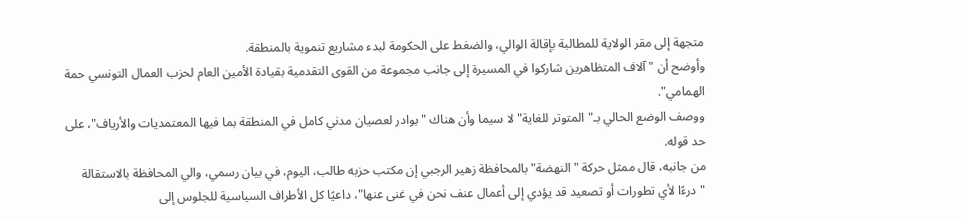متجهة إلى مقر الولاية للمطالبة بإقالة الوالي، والضغط على الحكومة لبدء مشاريع تنموية بالمنطقة.
وأوضح أن "آلاف المتظاهرين شاركوا في المسيرة إلى جانب مجموعة من القوى التقدمية بقيادة الأمين العام لحزب العمال التونسي حمة الهمامي".
ووصف الوضع الحالي بـ"المتوتر للغاية" لا سيما وأن هناك "بوادر لعصيان مدني كامل في المنطقة بما فيها المعتمديات والأرياف"، على حد قوله.
من جانبه، قال ممثل حركة "النهضة" بالمحافظة زهير الرجبي إن مكتب حزبه طالب، اليوم، في بيان رسمي، والي المحافظة بالاستقالة "درءًا لأي تطورات أو تصعيد قد يؤدي إلى أعمال عنف نحن في غنى عنها"، داعيًا كل الأطراف السياسية للجلوس إلى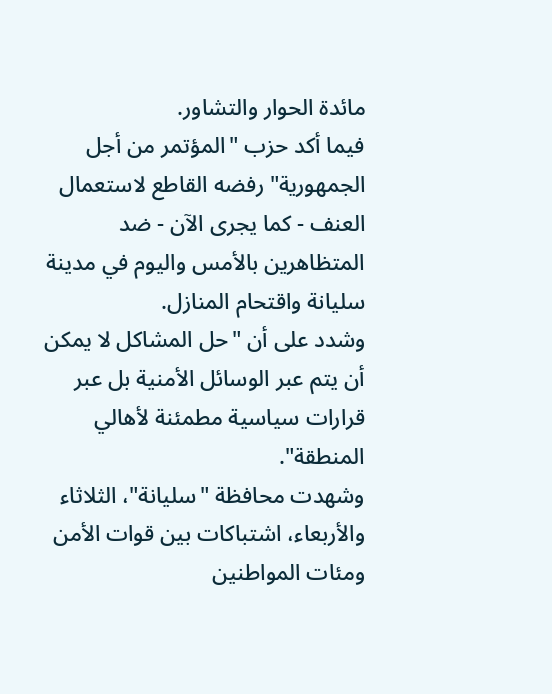مائدة الحوار والتشاور.
فيما أكد حزب "المؤتمر من أجل الجمهورية" رفضه القاطع لاستعمال العنف - كما يجرى الآن - ضد المتظاهرين بالأمس واليوم في مدينة سليانة واقتحام المنازل.
وشدد على أن "حل المشاكل لا يمكن أن يتم عبر الوسائل الأمنية بل عبر قرارات سياسية مطمئنة لأهالي المنطقة".
وشهدت محافظة "سليانة"، الثلاثاء والأربعاء، اشتباكات بين قوات الأمن ومئات المواطنين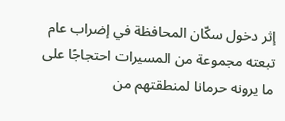إثر دخول سكّان المحافظة في إضراب عام تبعته مجموعة من المسيرات احتجاجًا على ما يرونه حرمانا لمنطقتهم من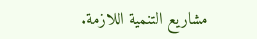مشاريع التنمية اللازمة.